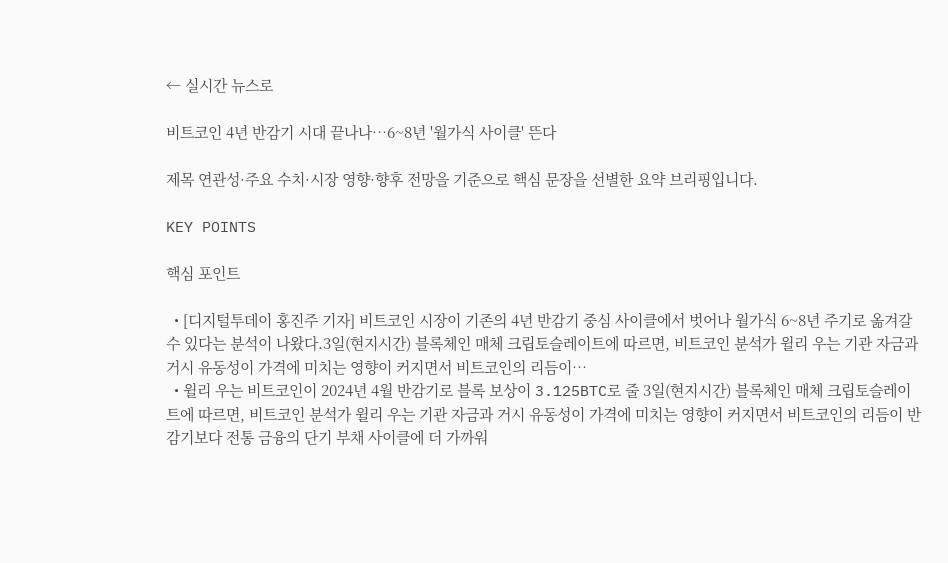← 실시간 뉴스로

비트코인 4년 반감기 시대 끝나나…6~8년 '월가식 사이클' 뜬다

제목 연관성·주요 수치·시장 영향·향후 전망을 기준으로 핵심 문장을 선별한 요약 브리핑입니다.

KEY POINTS

핵심 포인트

  • [디지털투데이 홍진주 기자] 비트코인 시장이 기존의 4년 반감기 중심 사이클에서 벗어나 월가식 6~8년 주기로 옮겨갈 수 있다는 분석이 나왔다.3일(현지시간) 블록체인 매체 크립토슬레이트에 따르면, 비트코인 분석가 윌리 우는 기관 자금과 거시 유동성이 가격에 미치는 영향이 커지면서 비트코인의 리듬이…
  • 윌리 우는 비트코인이 2024년 4월 반감기로 블록 보상이 3.125BTC로 줄 3일(현지시간) 블록체인 매체 크립토슬레이트에 따르면, 비트코인 분석가 윌리 우는 기관 자금과 거시 유동성이 가격에 미치는 영향이 커지면서 비트코인의 리듬이 반감기보다 전통 금융의 단기 부채 사이클에 더 가까워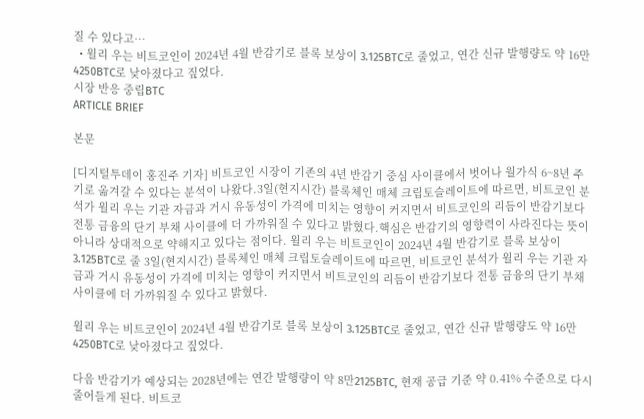질 수 있다고…
  • 윌리 우는 비트코인이 2024년 4월 반감기로 블록 보상이 3.125BTC로 줄었고, 연간 신규 발행량도 약 16만4250BTC로 낮아졌다고 짚었다.
시장 반응 중립BTC
ARTICLE BRIEF

본문

[디지털투데이 홍진주 기자] 비트코인 시장이 기존의 4년 반감기 중심 사이클에서 벗어나 월가식 6~8년 주기로 옮겨갈 수 있다는 분석이 나왔다.3일(현지시간) 블록체인 매체 크립토슬레이트에 따르면, 비트코인 분석가 윌리 우는 기관 자금과 거시 유동성이 가격에 미치는 영향이 커지면서 비트코인의 리듬이 반감기보다 전통 금융의 단기 부채 사이클에 더 가까워질 수 있다고 밝혔다.핵심은 반감기의 영향력이 사라진다는 뜻이 아니라 상대적으로 약해지고 있다는 점이다. 윌리 우는 비트코인이 2024년 4월 반감기로 블록 보상이 3.125BTC로 줄 3일(현지시간) 블록체인 매체 크립토슬레이트에 따르면, 비트코인 분석가 윌리 우는 기관 자금과 거시 유동성이 가격에 미치는 영향이 커지면서 비트코인의 리듬이 반감기보다 전통 금융의 단기 부채 사이클에 더 가까워질 수 있다고 밝혔다.

윌리 우는 비트코인이 2024년 4월 반감기로 블록 보상이 3.125BTC로 줄었고, 연간 신규 발행량도 약 16만4250BTC로 낮아졌다고 짚었다.

다음 반감기가 예상되는 2028년에는 연간 발행량이 약 8만2125BTC, 현재 공급 기준 약 0.41% 수준으로 다시 줄어들게 된다. 비트코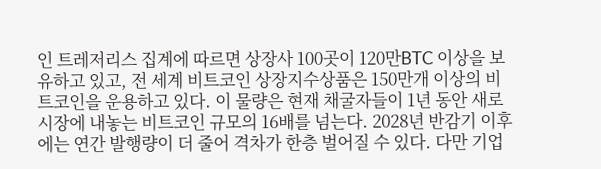인 트레저리스 집계에 따르면 상장사 100곳이 120만BTC 이상을 보유하고 있고, 전 세계 비트코인 상장지수상품은 150만개 이상의 비트코인을 운용하고 있다. 이 물량은 현재 채굴자들이 1년 동안 새로 시장에 내놓는 비트코인 규모의 16배를 넘는다. 2028년 반감기 이후에는 연간 발행량이 더 줄어 격차가 한층 벌어질 수 있다. 다만 기업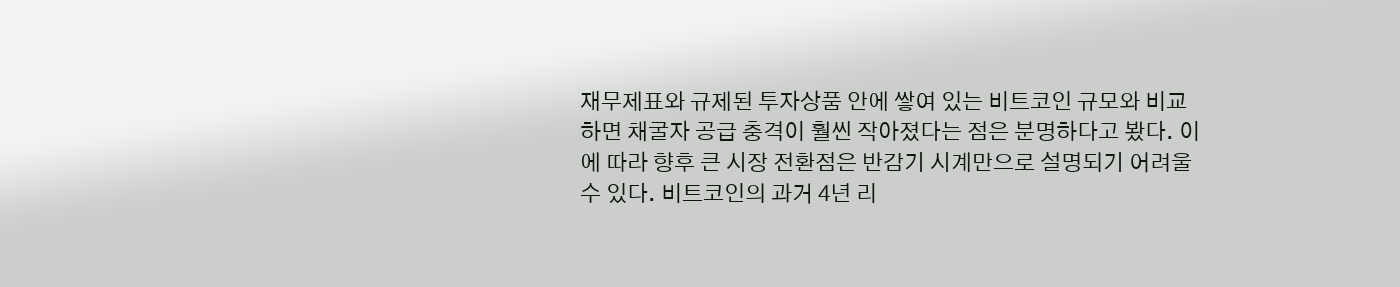재무제표와 규제된 투자상품 안에 쌓여 있는 비트코인 규모와 비교하면 채굴자 공급 충격이 훨씬 작아졌다는 점은 분명하다고 봤다. 이에 따라 향후 큰 시장 전환점은 반감기 시계만으로 설명되기 어려울 수 있다. 비트코인의 과거 4년 리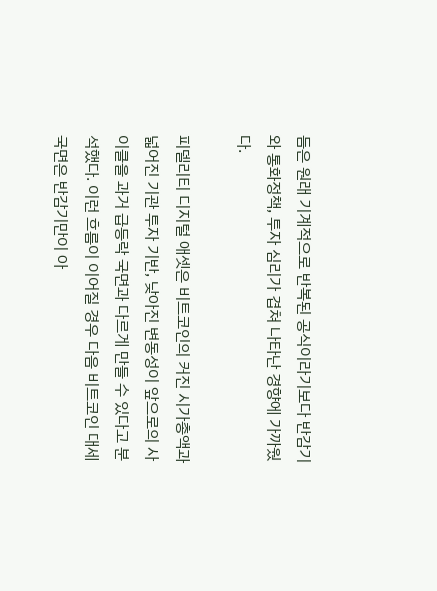듬은 원래 기계적으로 반복된 공식이라기보다 반감기와 통화정책, 투자 심리가 겹쳐 나타난 경향에 가까웠다.

피델리티 디지털 애셋은 비트코인의 커진 시가총액과 넓어진 기관 투자 기반, 낮아진 변동성이 앞으로의 사이클을 과거 급등락 국면과 다르게 만들 수 있다고 분석했다. 이런 흐름이 이어질 경우 다음 비트코인 대세 국면은 반감기만이 아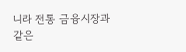니라 전통 금융시장과 같은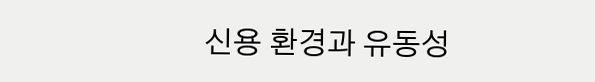신용 환경과 유동성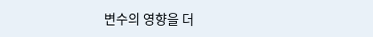변수의 영향을 더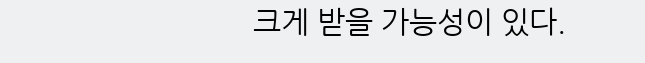크게 받을 가능성이 있다.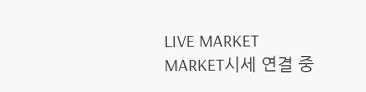LIVE MARKET
MARKET시세 연결 중